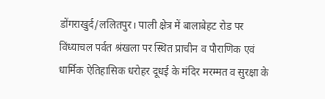डोंगराखुर्द/ललितपुर। पाली क्षेत्र में बालाबेहट रोड पर विंध्याचल पर्वत श्रंखला पर स्थित प्राचीन व पौराणिक एवं धार्मिक ऐतिहासिक धरोहर दूधई के मंदिर मरम्मत व सुरक्षा के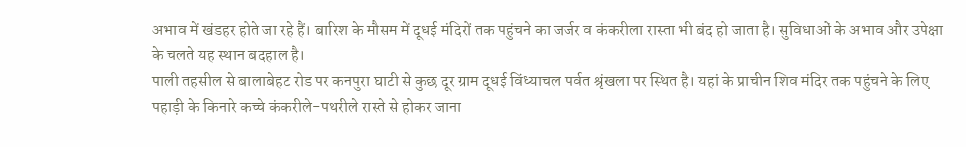अभाव में खंडहर होते जा रहे हैं। बारिश के मौसम में दूधई मंदिरों तक पहुंचने का जर्जर व कंकरीला रास्ता भी बंद हो जाता है। सुविधाओं के अभाव और उपेक्षा के चलते यह स्थान बदहाल है।
पाली तहसील से बालाबेहट रोड पर कनपुरा घाटी से कुछ दूर ग्राम दूधई विंध्याचल पर्वत श्रृंखला पर स्थित है। यहां के प्राचीन शिव मंदिर तक पहुंचने के लिए पहाड़ी के किनारे कच्चे कंकरीले-पथरीले रास्ते से होकर जाना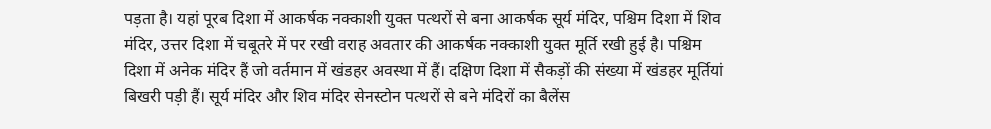पड़ता है। यहां पूरब दिशा में आकर्षक नक्काशी युक्त पत्थरों से बना आकर्षक सूर्य मंदिर, पश्चिम दिशा में शिव मंदिर, उत्तर दिशा में चबूतरे में पर रखी वराह अवतार की आकर्षक नक्काशी युक्त मूर्ति रखी हुई है। पश्चिम दिशा में अनेक मंदिर हैं जो वर्तमान में खंडहर अवस्था में हैं। दक्षिण दिशा में सैकड़ों की संख्या में खंडहर मूर्तियां बिखरी पड़ी हैं। सूर्य मंदिर और शिव मंदिर सेनस्टोन पत्थरों से बने मंदिरों का बैलेंस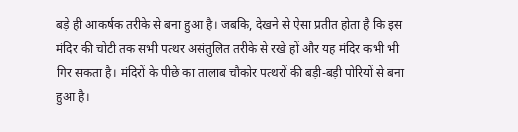बड़े ही आकर्षक तरीके से बना हुआ है। जबकि, देखने से ऐसा प्रतीत होता है कि इस मंदिर की चोटी तक सभी पत्थर असंतुलित तरीके से रखे हों और यह मंदिर कभी भी गिर सकता है। मंदिरों के पीछे का तालाब चौकोर पत्थरों की बड़ी-बड़ी पोरियों से बना हुआ है।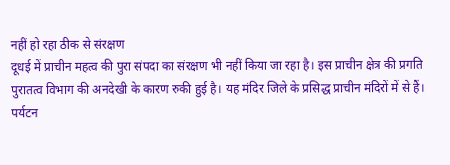नहीं हो रहा ठीक से संरक्षण
दूधई में प्राचीन महत्व की पुरा संपदा का संरक्षण भी नहीं किया जा रहा है। इस प्राचीन क्षेत्र की प्रगति पुरातत्व विभाग की अनदेखी के कारण रुकी हुई है। यह मंदिर जिले के प्रसिद्ध प्राचीन मंदिरों में से हैं।
पर्यटन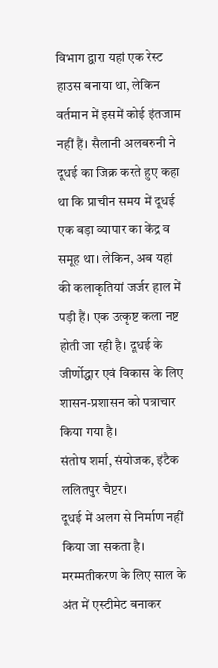विभाग द्वारा यहां एक रेस्ट हाउस बनाया था, लेकिन वर्तमान में इसमें कोई इंतजाम नहीं हैं। सैलानी अलबरुनी ने दूधई का जिक्र करते हुए कहा था कि प्राचीन समय में दूधई एक बड़ा व्यापार का केंद्र व समूह था। लेकिन, अब यहां की कलाकृतियां जर्जर हाल में पड़ी हैं। एक उत्कृष्ट कला नष्ट होती जा रही है। दूधई के जीर्णोद्धार एवं विकास के लिए शासन-प्रशासन को पत्राचार किया गया है।
संतोष शर्मा, संयोजक, इंटैक ललितपुर चैप्टर।
दूधई में अलग से निर्माण नहीं किया जा सकता है। मरम्मतीकरण के लिए साल के अंत में एस्टीमेट बनाकर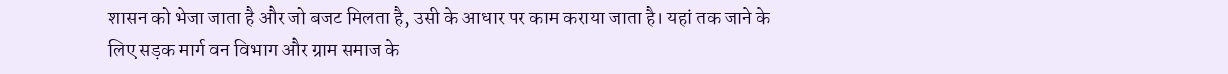शासन को भेजा जाता है और जो बजट मिलता है, उसी के आधार पर काम कराया जाता है। यहां तक जाने के लिए सड़क मार्ग वन विभाग और ग्राम समाज के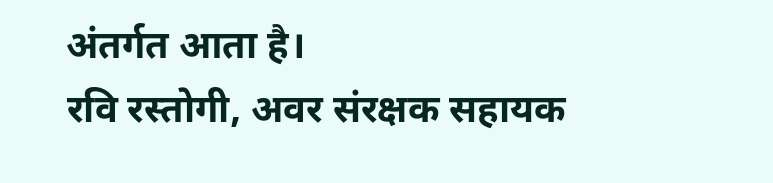अंतर्गत आता है।
रवि रस्तोगी, अवर संरक्षक सहायक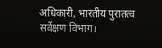अधिकारी, भारतीय पुरातत्व सर्वेक्षण विभाग।